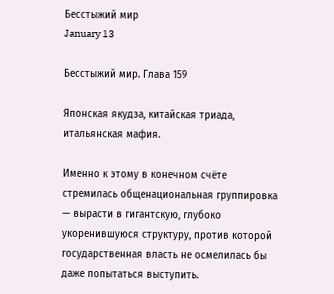Бесстыжий мир
January 13

Бесстыжий мир. Глава 159

Японская якудза, китайская триада, итальянская мафия.

Именно к этому в конечном счёте стремилась общенациональная группировка — вырасти в гигантскую, глубоко укоренившуюся структуру, против которой государственная власть не осмелилась бы даже попытаться выступить.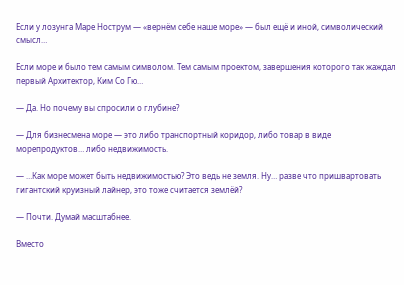Если у лозунга Маре Нострум — «вернём себе наше море» — был ещё и иной, символический смысл…

Если море и было тем самым символом. Тем самым проектом, завершения которого так жаждал первый Архитектор, Ким Со Гю…

— Да. Но почему вы спросили о глубине?

— Для бизнесмена море — это либо транспортный коридор, либо товар в виде морепродуктов… либо недвижимость.

— …Как море может быть недвижимостью? Это ведь не земля. Ну… разве что пришвартовать гигантский круизный лайнер, это тоже считается землёй?

— Почти. Думай масштабнее.

Вместо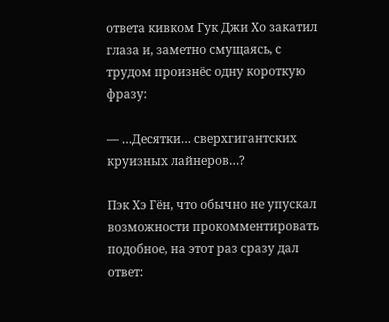ответа кивком Гук Джи Хо закатил глаза и, заметно смущаясь, с трудом произнёс одну короткую фразу:

— …Десятки… сверхгигантских круизных лайнеров…?

Пэк Хэ Гён, что обычно не упускал возможности прокомментировать подобное, на этот раз сразу дал ответ: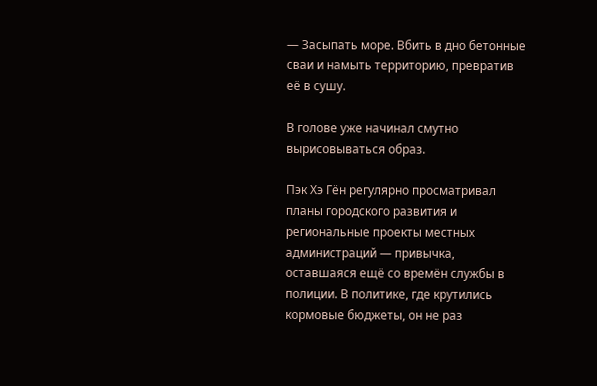— Засыпать море. Вбить в дно бетонные сваи и намыть территорию, превратив её в сушу.

В голове уже начинал смутно вырисовываться образ.

Пэк Хэ Гён регулярно просматривал планы городского развития и региональные проекты местных администраций — привычка, оставшаяся ещё со времён службы в полиции. В политике, где крутились кормовые бюджеты, он не раз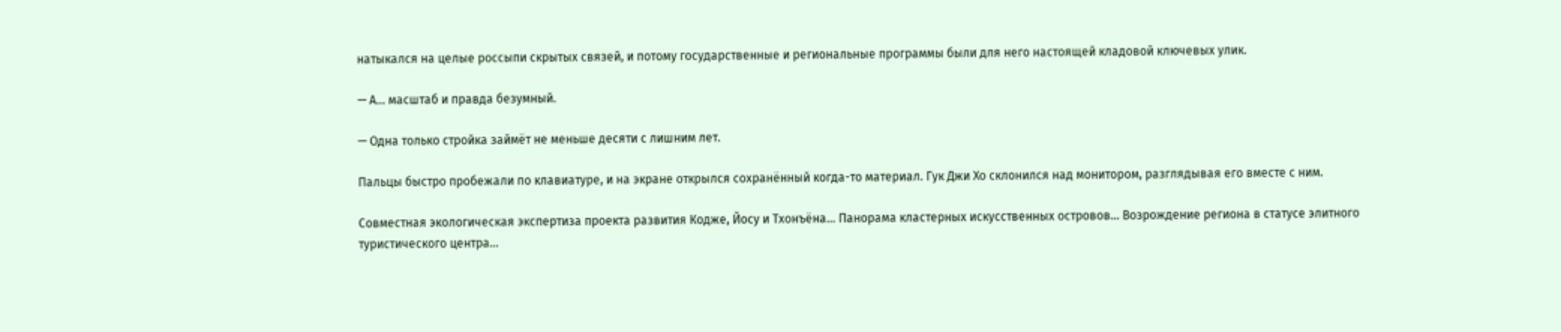натыкался на целые россыпи скрытых связей, и потому государственные и региональные программы были для него настоящей кладовой ключевых улик.

— А… масштаб и правда безумный.

— Одна только стройка займёт не меньше десяти с лишним лет.

Пальцы быстро пробежали по клавиатуре, и на экране открылся сохранённый когда-то материал. Гук Джи Хо склонился над монитором, разглядывая его вместе с ним.

Совместная экологическая экспертиза проекта развития Кодже, Йосу и Тхонъёна… Панорама кластерных искусственных островов… Возрождение региона в статусе элитного туристического центра…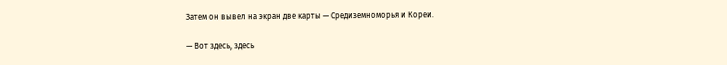Затем он вывел на экран две карты — Средиземноморья и Кореи.

— Вот здесь, здесь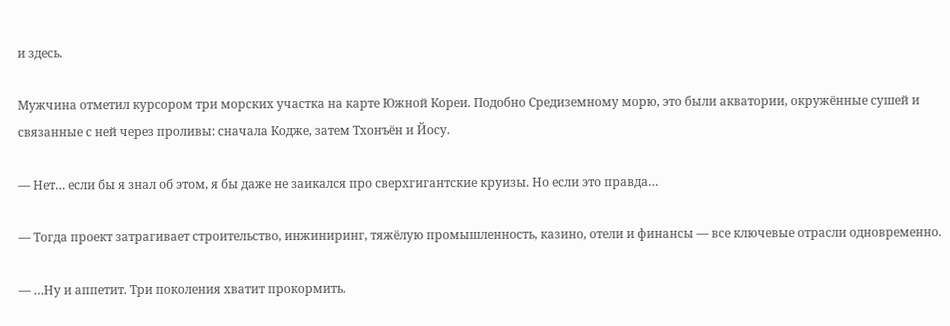и здесь.

Мужчина отметил курсором три морских участка на карте Южной Кореи. Подобно Средиземному морю, это были акватории, окружённые сушей и связанные с ней через проливы: сначала Кодже, затем Тхонъён и Йосу.

— Нет… если бы я знал об этом, я бы даже не заикался про сверхгигантские круизы. Но если это правда…

— Тогда проект затрагивает строительство, инжиниринг, тяжёлую промышленность, казино, отели и финансы — все ключевые отрасли одновременно.

— …Ну и аппетит. Три поколения хватит прокормить.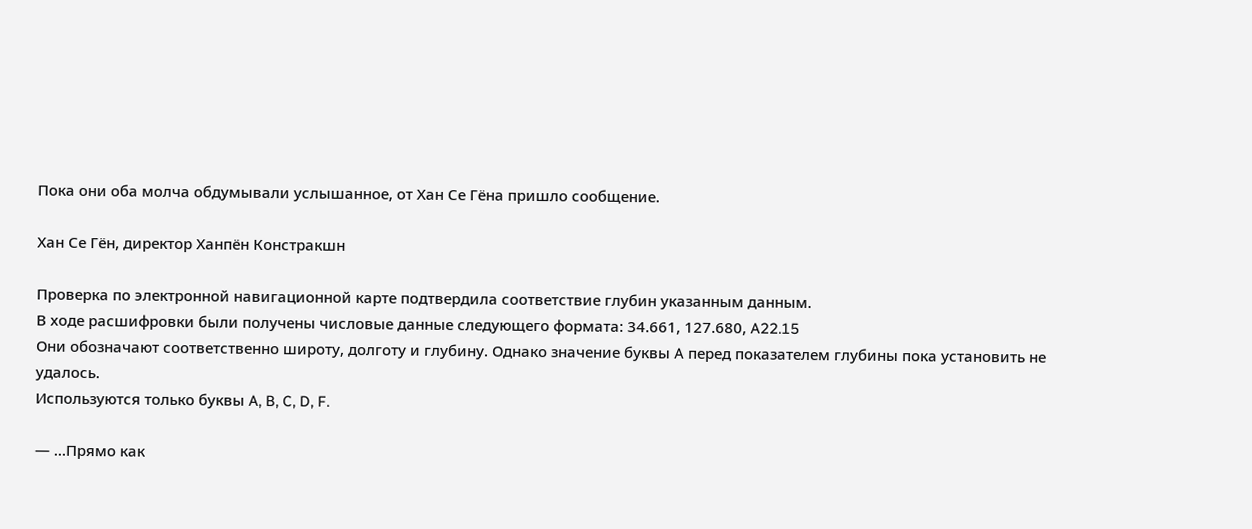Пока они оба молча обдумывали услышанное, от Хан Се Гёна пришло сообщение.

Хан Се Гён, директор Ханпён Констракшн

Проверка по электронной навигационной карте подтвердила соответствие глубин указанным данным.
В ходе расшифровки были получены числовые данные следующего формата: 34.661, 127.680, A22.15
Они обозначают соответственно широту, долготу и глубину. Однако значение буквы A перед показателем глубины пока установить не удалось.
Используются только буквы A, B, C, D, F.

— …Прямо как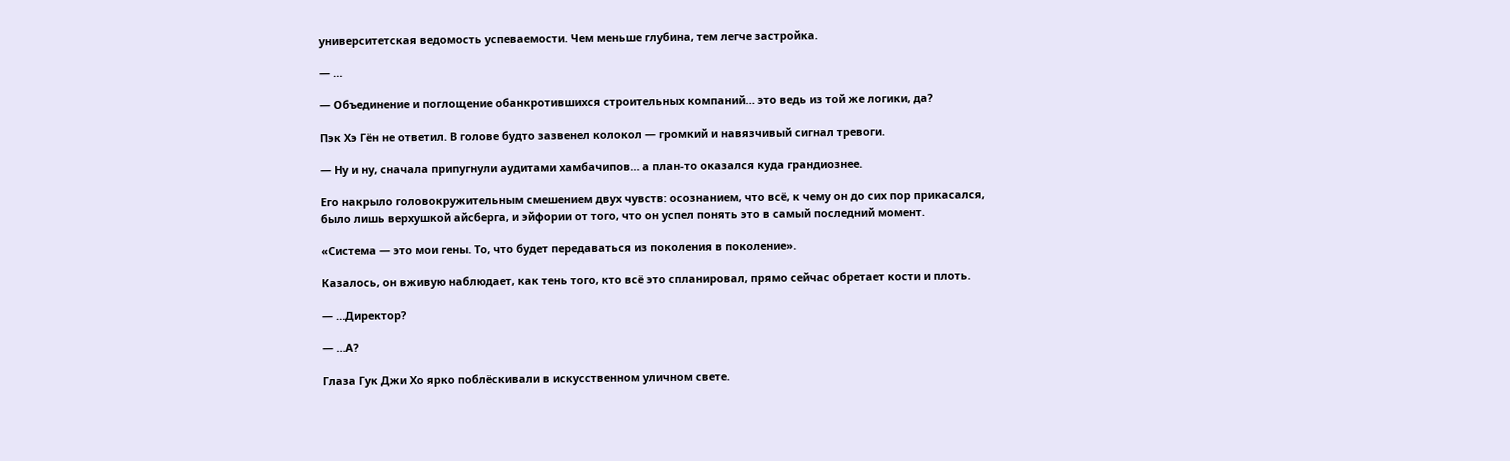университетская ведомость успеваемости. Чем меньше глубина, тем легче застройка.

— …

— Объединение и поглощение обанкротившихся строительных компаний… это ведь из той же логики, да?

Пэк Хэ Гён не ответил. В голове будто зазвенел колокол — громкий и навязчивый сигнал тревоги.

— Ну и ну, сначала припугнули аудитами хамбачипов… а план-то оказался куда грандиознее.

Его накрыло головокружительным смешением двух чувств: осознанием, что всё, к чему он до сих пор прикасался, было лишь верхушкой айсберга, и эйфории от того, что он успел понять это в самый последний момент.

«Система — это мои гены. То, что будет передаваться из поколения в поколение».

Казалось, он вживую наблюдает, как тень того, кто всё это спланировал, прямо сейчас обретает кости и плоть.

— …Директор?

— …А?

Глаза Гук Джи Хо ярко поблёскивали в искусственном уличном свете.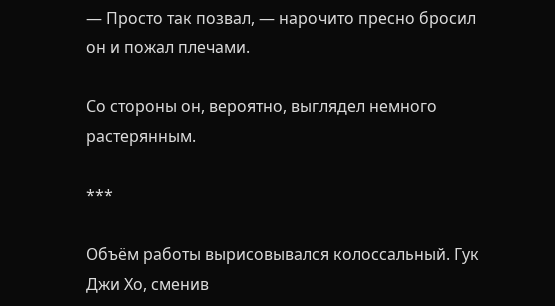— Просто так позвал, — нарочито пресно бросил он и пожал плечами.

Со стороны он, вероятно, выглядел немного растерянным.

***

Объём работы вырисовывался колоссальный. Гук Джи Хо, сменив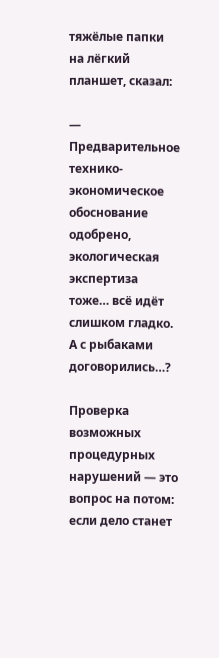тяжёлые папки на лёгкий планшет, сказал:

— Предварительное технико-экономическое обоснование одобрено, экологическая экспертиза тоже… всё идёт слишком гладко. А с рыбаками договорились…?

Проверка возможных процедурных нарушений — это вопрос на потом: если дело станет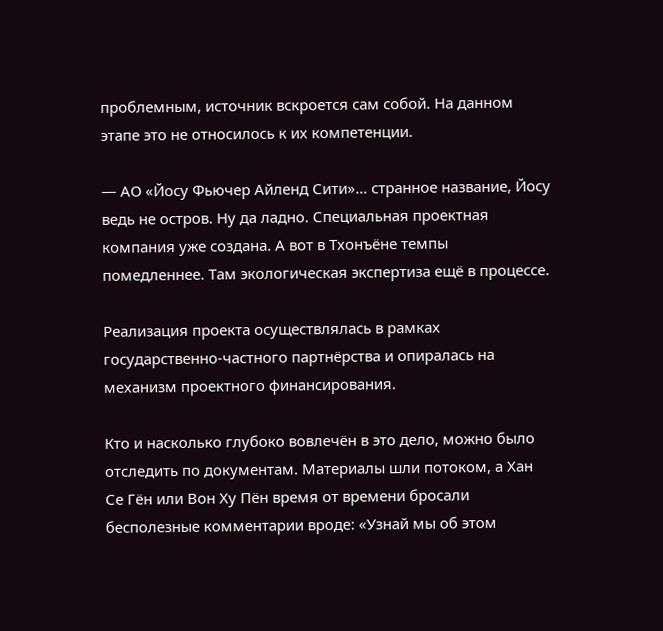проблемным, источник вскроется сам собой. На данном этапе это не относилось к их компетенции.

— АО «Йосу Фьючер Айленд Сити»… странное название, Йосу ведь не остров. Ну да ладно. Специальная проектная компания уже создана. А вот в Тхонъёне темпы помедленнее. Там экологическая экспертиза ещё в процессе.

Реализация проекта осуществлялась в рамках государственно-частного партнёрства и опиралась на механизм проектного финансирования.

Кто и насколько глубоко вовлечён в это дело, можно было отследить по документам. Материалы шли потоком, а Хан Се Гён или Вон Ху Пён время от времени бросали бесполезные комментарии вроде: «Узнай мы об этом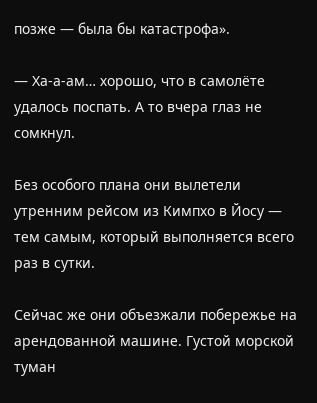позже — была бы катастрофа».

— Ха-а-ам… хорошо, что в самолёте удалось поспать. А то вчера глаз не сомкнул.

Без особого плана они вылетели утренним рейсом из Кимпхо в Йосу — тем самым, который выполняется всего раз в сутки.

Сейчас же они объезжали побережье на арендованной машине. Густой морской туман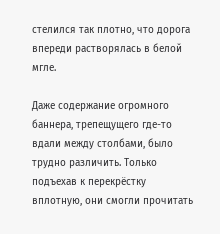стелился так плотно, что дорога впереди растворялась в белой мгле.

Даже содержание огромного баннера, трепещущего где-то вдали между столбами, было трудно различить. Только подъехав к перекрёстку вплотную, они смогли прочитать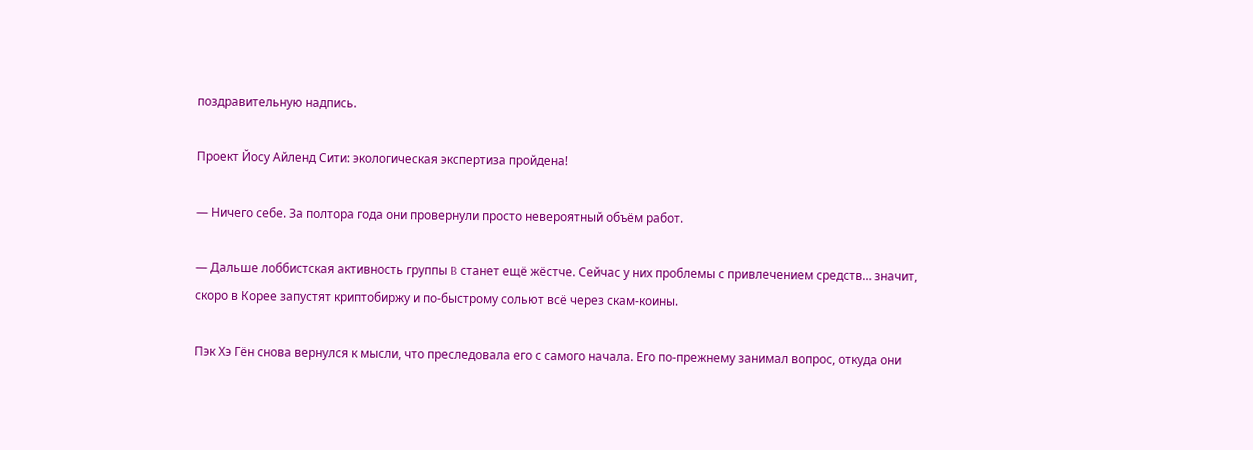поздравительную надпись.

Проект Йосу Айленд Сити: экологическая экспертиза пройдена!

— Ничего себе. За полтора года они провернули просто невероятный объём работ.

— Дальше лоббистская активность группы B станет ещё жёстче. Сейчас у них проблемы с привлечением средств… значит, скоро в Корее запустят криптобиржу и по-быстрому сольют всё через скам-коины.

Пэк Хэ Гён снова вернулся к мысли, что преследовала его с самого начала. Его по-прежнему занимал вопрос, откуда они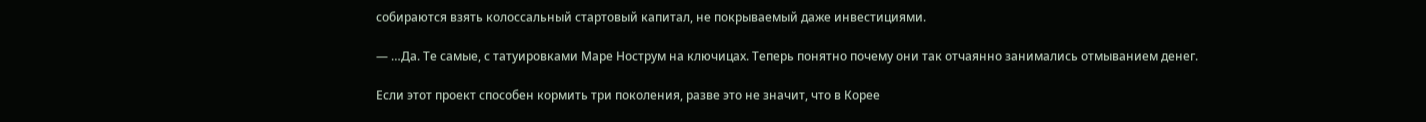собираются взять колоссальный стартовый капитал, не покрываемый даже инвестициями.

— …Да. Те самые, с татуировками Маре Нострум на ключицах. Теперь понятно почему они так отчаянно занимались отмыванием денег.

Если этот проект способен кормить три поколения, разве это не значит, что в Корее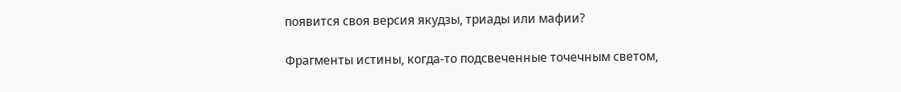появится своя версия якудзы, триады или мафии?

Фрагменты истины, когда-то подсвеченные точечным светом,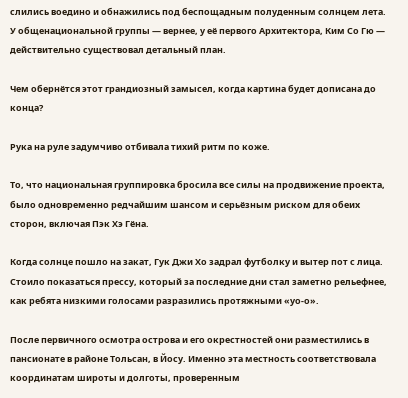слились воедино и обнажились под беспощадным полуденным солнцем лета. У общенациональной группы — вернее, у её первого Архитектора, Ким Со Гю — действительно существовал детальный план.

Чем обернётся этот грандиозный замысел, когда картина будет дописана до конца?

Рука на руле задумчиво отбивала тихий ритм по коже.

То, что национальная группировка бросила все силы на продвижение проекта, было одновременно редчайшим шансом и серьёзным риском для обеих сторон, включая Пэк Хэ Гёна.

Когда солнце пошло на закат, Гук Джи Хо задрал футболку и вытер пот с лица. Стоило показаться прессу, который за последние дни стал заметно рельефнее, как ребята низкими голосами разразились протяжными «уо-о».

После первичного осмотра острова и его окрестностей они разместились в пансионате в районе Тольсан, в Йосу. Именно эта местность соответствовала координатам широты и долготы, проверенным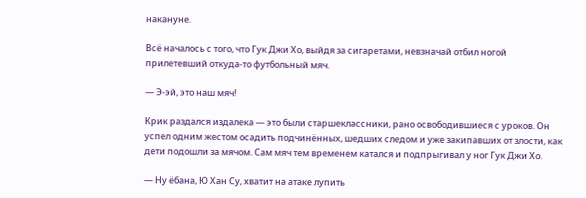накануне.

Всё началось с того, что Гук Джи Хо, выйдя за сигаретами, невзначай отбил ногой прилетевший откуда-то футбольный мяч.

— Э-эй, это наш мяч!

Крик раздался издалека — это были старшеклассники, рано освободившиеся с уроков. Он успел одним жестом осадить подчинённых, шедших следом и уже закипавших от злости, как дети подошли за мячом. Сам мяч тем временем катался и подпрыгивал у ног Гук Джи Хо.

— Ну ёбана, Ю Хан Су, хватит на атаке лупить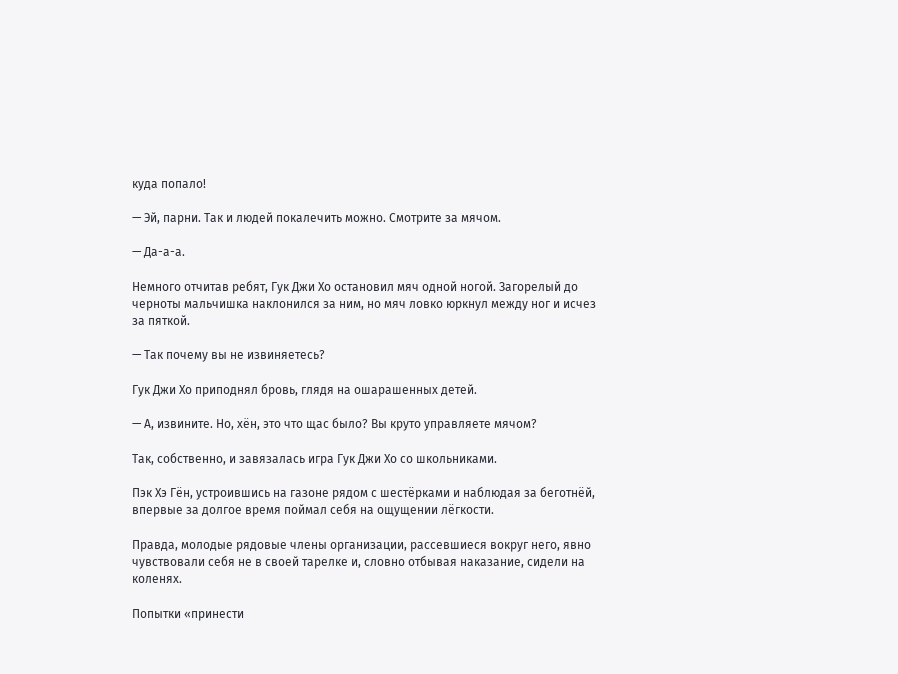куда попало!

— Эй, парни. Так и людей покалечить можно. Смотрите за мячом.

— Да-а-а.

Немного отчитав ребят, Гук Джи Хо остановил мяч одной ногой. Загорелый до черноты мальчишка наклонился за ним, но мяч ловко юркнул между ног и исчез за пяткой.

— Так почему вы не извиняетесь?

Гук Джи Хо приподнял бровь, глядя на ошарашенных детей.

— А, извините. Но, хён, это что щас было? Вы круто управляете мячом?

Так, собственно, и завязалась игра Гук Джи Хо со школьниками.

Пэк Хэ Гён, устроившись на газоне рядом с шестёрками и наблюдая за беготнёй, впервые за долгое время поймал себя на ощущении лёгкости.

Правда, молодые рядовые члены организации, рассевшиеся вокруг него, явно чувствовали себя не в своей тарелке и, словно отбывая наказание, сидели на коленях.

Попытки «принести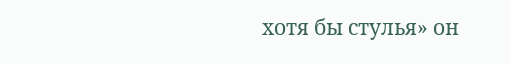хотя бы стулья» он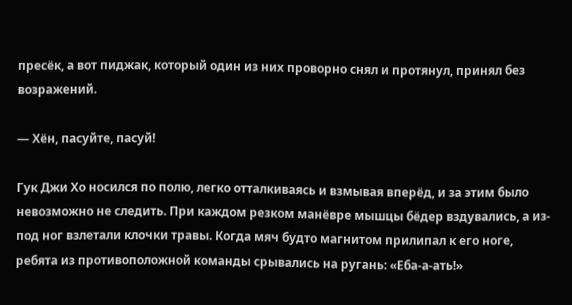пресёк, а вот пиджак, который один из них проворно снял и протянул, принял без возражений.

— Хён, пасуйте, пасуй!

Гук Джи Хо носился по полю, легко отталкиваясь и взмывая вперёд, и за этим было невозможно не следить. При каждом резком манёвре мышцы бёдер вздувались, а из-под ног взлетали клочки травы. Когда мяч будто магнитом прилипал к его ноге, ребята из противоположной команды срывались на ругань: «Еба-а-ать!»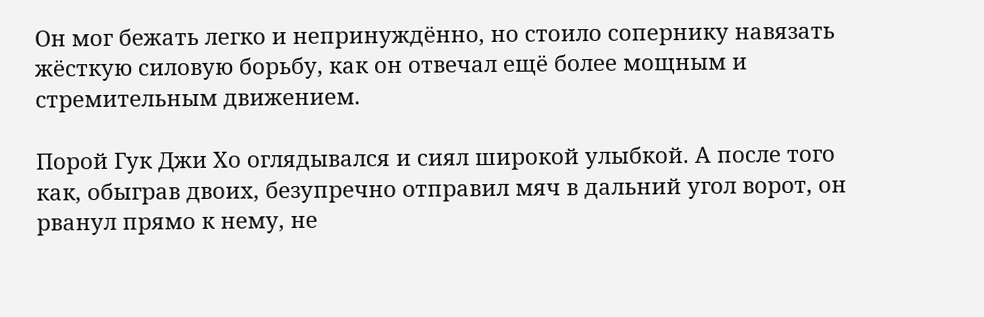Он мог бежать легко и непринуждённо, но стоило сопернику навязать жёсткую силовую борьбу, как он отвечал ещё более мощным и стремительным движением.

Порой Гук Джи Хо оглядывался и сиял широкой улыбкой. А после того как, обыграв двоих, безупречно отправил мяч в дальний угол ворот, он рванул прямо к нему, не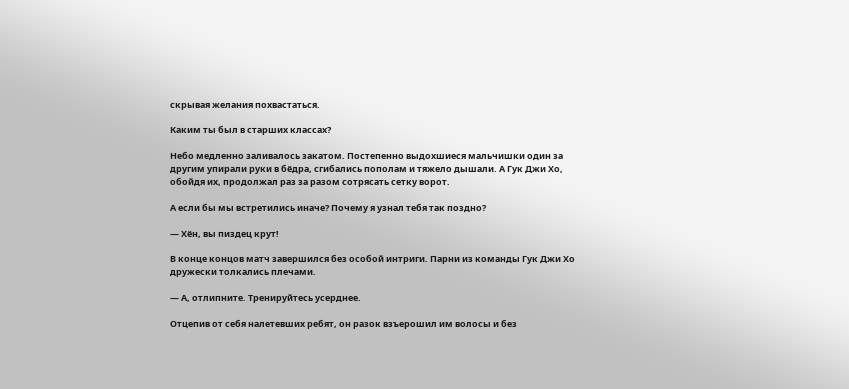скрывая желания похвастаться.

Каким ты был в старших классах?

Небо медленно заливалось закатом. Постепенно выдохшиеся мальчишки один за другим упирали руки в бёдра, сгибались пополам и тяжело дышали. А Гук Джи Хо, обойдя их, продолжал раз за разом сотрясать сетку ворот.

А если бы мы встретились иначе? Почему я узнал тебя так поздно?

— Хён, вы пиздец крут!

В конце концов матч завершился без особой интриги. Парни из команды Гук Джи Хо дружески толкались плечами.

— А, отлипните. Тренируйтесь усерднее.

Отцепив от себя налетевших ребят, он разок взъерошил им волосы и без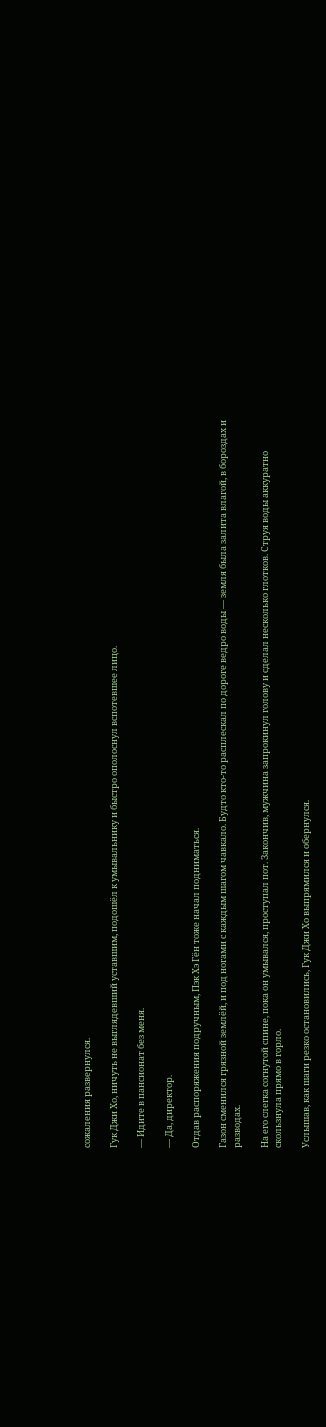сожаления развернулся.

Гук Джи Хо, ничуть не выглядевший уставшим, подошёл к умывальнику и быстро ополоснул вспотевшее лицо.

— Идите в пансионат без меня.

— Да, директор.

Отдав распоряжения подручным, Пэк Хэ Гён тоже начал подниматься.

Газон сменился грязной землёй, и под ногами с каждым шагом чавкало. Будто кто-то расплескал по дороге ведро воды — земля была залита влагой, в бороздах и разводах.

На его слегка согнутой спине, пока он умывался, проступал пот. Закончив, мужчина запрокинул голову и сделал несколько глотков. Струя воды аккуратно скользнула прямо в горло.

Услышав, как шаги резко остановились, Гук Джи Хо выпрямился и обернулся.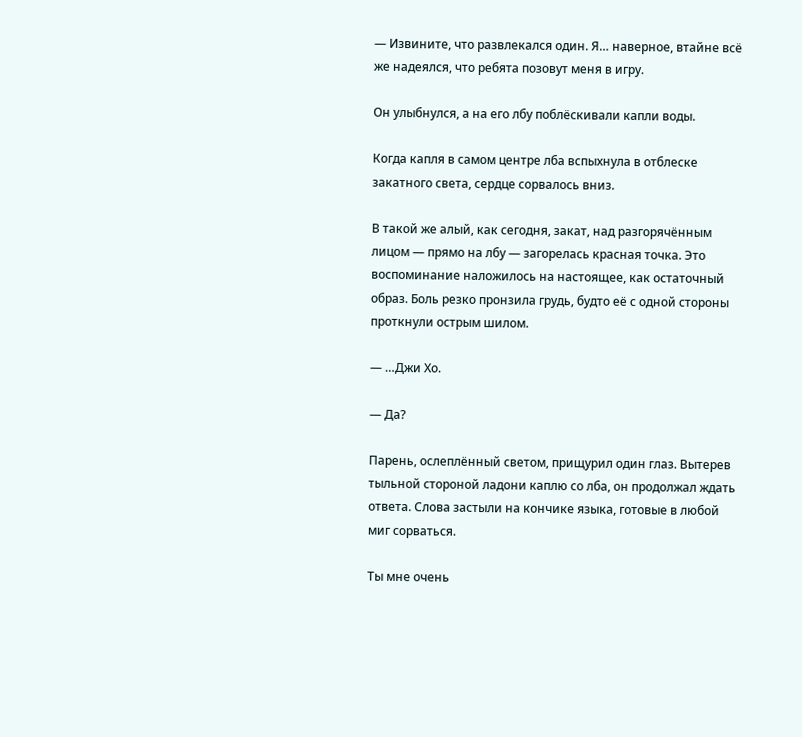— Извините, что развлекался один. Я… наверное, втайне всё же надеялся, что ребята позовут меня в игру.

Он улыбнулся, а на его лбу поблёскивали капли воды.

Когда капля в самом центре лба вспыхнула в отблеске закатного света, сердце сорвалось вниз.

В такой же алый, как сегодня, закат, над разгорячённым лицом — прямо на лбу — загорелась красная точка. Это воспоминание наложилось на настоящее, как остаточный образ. Боль резко пронзила грудь, будто её с одной стороны проткнули острым шилом.

— …Джи Хо.

— Да?

Парень, ослеплённый светом, прищурил один глаз. Вытерев тыльной стороной ладони каплю со лба, он продолжал ждать ответа. Слова застыли на кончике языка, готовые в любой миг сорваться.

Ты мне очень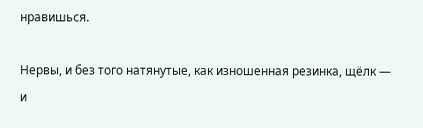нравишься.

Нервы, и без того натянутые, как изношенная резинка, щёлк — и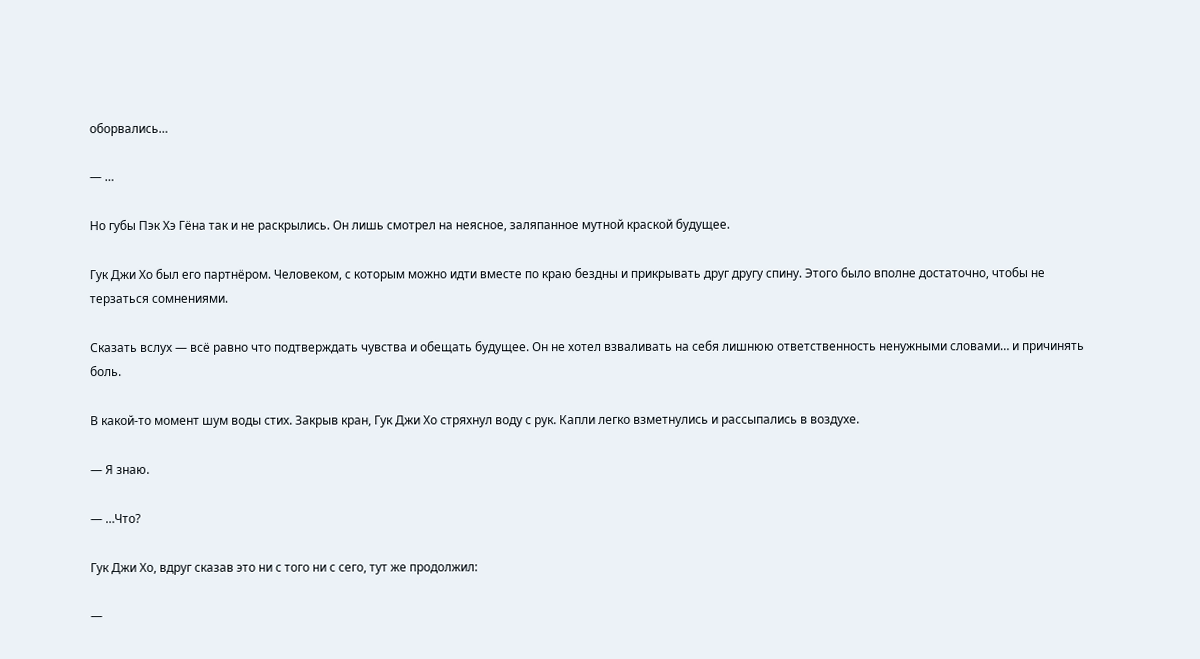оборвались…

— …

Но губы Пэк Хэ Гёна так и не раскрылись. Он лишь смотрел на неясное, заляпанное мутной краской будущее.

Гук Джи Хо был его партнёром. Человеком, с которым можно идти вместе по краю бездны и прикрывать друг другу спину. Этого было вполне достаточно, чтобы не терзаться сомнениями.

Сказать вслух — всё равно что подтверждать чувства и обещать будущее. Он не хотел взваливать на себя лишнюю ответственность ненужными словами… и причинять боль.

В какой-то момент шум воды стих. Закрыв кран, Гук Джи Хо стряхнул воду с рук. Капли легко взметнулись и рассыпались в воздухе.

— Я знаю.

— …Что?

Гук Джи Хо, вдруг сказав это ни с того ни с сего, тут же продолжил:

—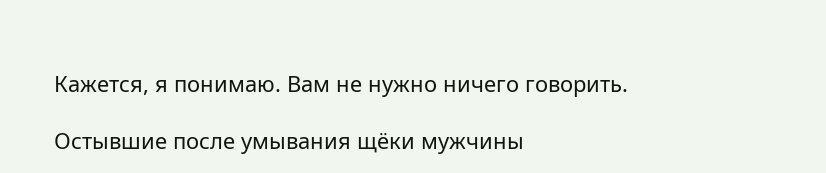Кажется, я понимаю. Вам не нужно ничего говорить.

Остывшие после умывания щёки мужчины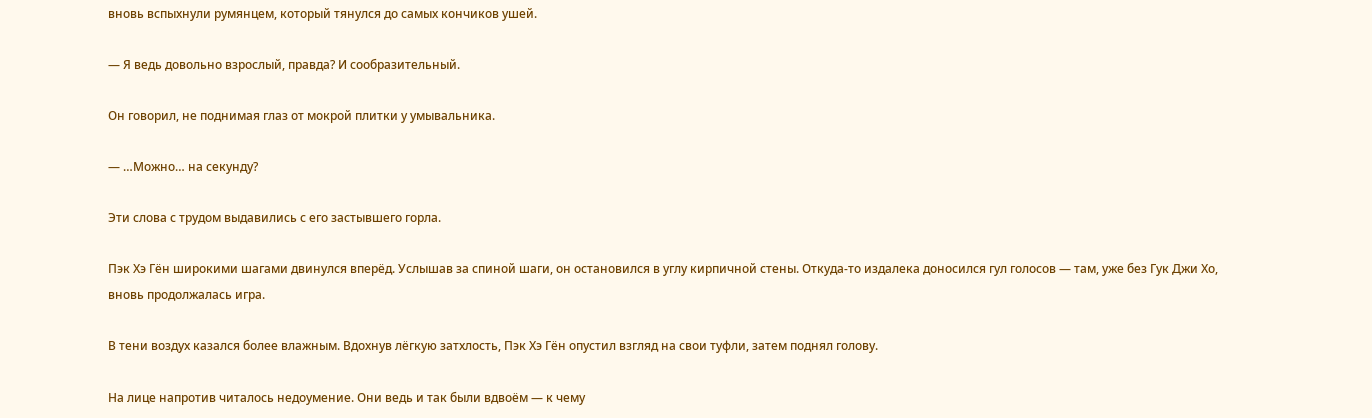вновь вспыхнули румянцем, который тянулся до самых кончиков ушей.

— Я ведь довольно взрослый, правда? И сообразительный.

Он говорил, не поднимая глаз от мокрой плитки у умывальника.

— …Можно… на секунду?

Эти слова с трудом выдавились с его застывшего горла.

Пэк Хэ Гён широкими шагами двинулся вперёд. Услышав за спиной шаги, он остановился в углу кирпичной стены. Откуда-то издалека доносился гул голосов — там, уже без Гук Джи Хо, вновь продолжалась игра.

В тени воздух казался более влажным. Вдохнув лёгкую затхлость, Пэк Хэ Гён опустил взгляд на свои туфли, затем поднял голову.

На лице напротив читалось недоумение. Они ведь и так были вдвоём — к чему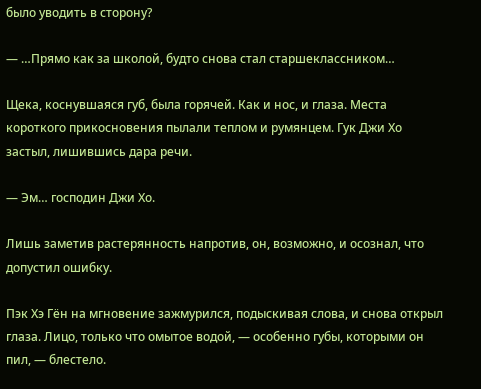было уводить в сторону?

— …Прямо как за школой, будто снова стал старшеклассником…

Щека, коснувшаяся губ, была горячей. Как и нос, и глаза. Места короткого прикосновения пылали теплом и румянцем. Гук Джи Хо застыл, лишившись дара речи.

— Эм… господин Джи Хо.

Лишь заметив растерянность напротив, он, возможно, и осознал, что допустил ошибку.

Пэк Хэ Гён на мгновение зажмурился, подыскивая слова, и снова открыл глаза. Лицо, только что омытое водой, — особенно губы, которыми он пил, — блестело.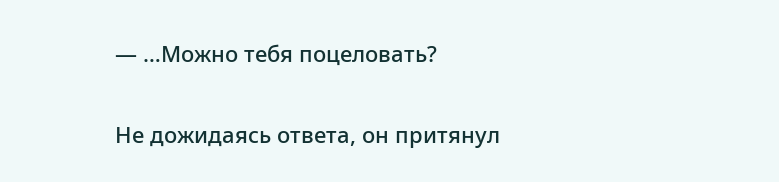— …Можно тебя поцеловать?

Не дожидаясь ответа, он притянул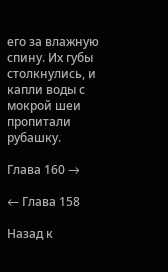его за влажную спину. Их губы столкнулись, и капли воды с мокрой шеи пропитали рубашку.

Глава 160 →

← Глава 158

Назад к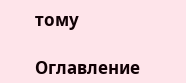тому

Оглавление